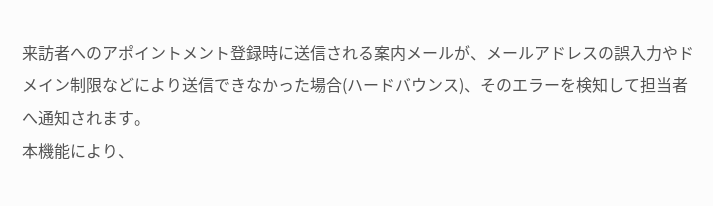来訪者へのアポイントメント登録時に送信される案内メールが、メールアドレスの誤入力やドメイン制限などにより送信できなかった場合(ハードバウンス)、そのエラーを検知して担当者へ通知されます。
本機能により、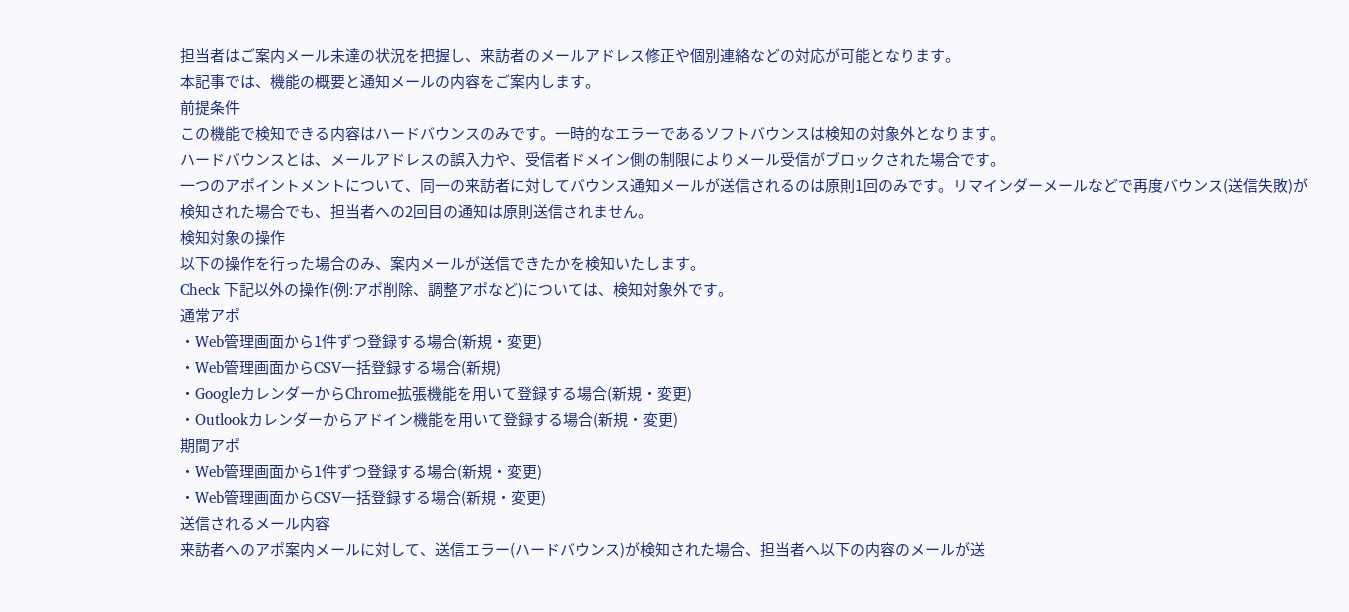担当者はご案内メール未達の状況を把握し、来訪者のメールアドレス修正や個別連絡などの対応が可能となります。
本記事では、機能の概要と通知メールの内容をご案内します。
前提条件
この機能で検知できる内容はハードバウンスのみです。一時的なエラーであるソフトバウンスは検知の対象外となります。
ハードバウンスとは、メールアドレスの誤入力や、受信者ドメイン側の制限によりメール受信がブロックされた場合です。
一つのアポイントメントについて、同一の来訪者に対してバウンス通知メールが送信されるのは原則1回のみです。リマインダーメールなどで再度バウンス(送信失敗)が検知された場合でも、担当者への2回目の通知は原則送信されません。
検知対象の操作
以下の操作を行った場合のみ、案内メールが送信できたかを検知いたします。
Check 下記以外の操作(例:アポ削除、調整アポなど)については、検知対象外です。
通常アポ
・Web管理画面から1件ずつ登録する場合(新規・変更)
・Web管理画面からCSV一括登録する場合(新規)
・GoogleカレンダーからChrome拡張機能を用いて登録する場合(新規・変更)
・Outlookカレンダーからアドイン機能を用いて登録する場合(新規・変更)
期間アポ
・Web管理画面から1件ずつ登録する場合(新規・変更)
・Web管理画面からCSV一括登録する場合(新規・変更)
送信されるメール内容
来訪者へのアポ案内メールに対して、送信エラー(ハードバウンス)が検知された場合、担当者へ以下の内容のメールが送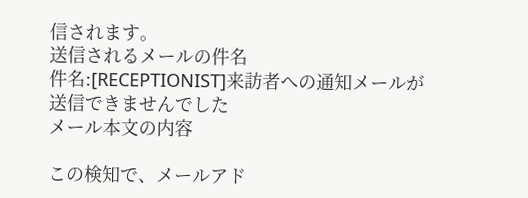信されます。
送信されるメールの件名
件名:[RECEPTIONIST]来訪者への通知メールが送信できませんでした
メール本文の内容

この検知で、メールアド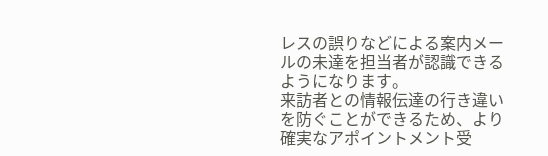レスの誤りなどによる案内メールの未達を担当者が認識できるようになります。
来訪者との情報伝達の行き違いを防ぐことができるため、より確実なアポイントメント受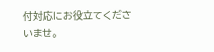付対応にお役立てくださいませ。